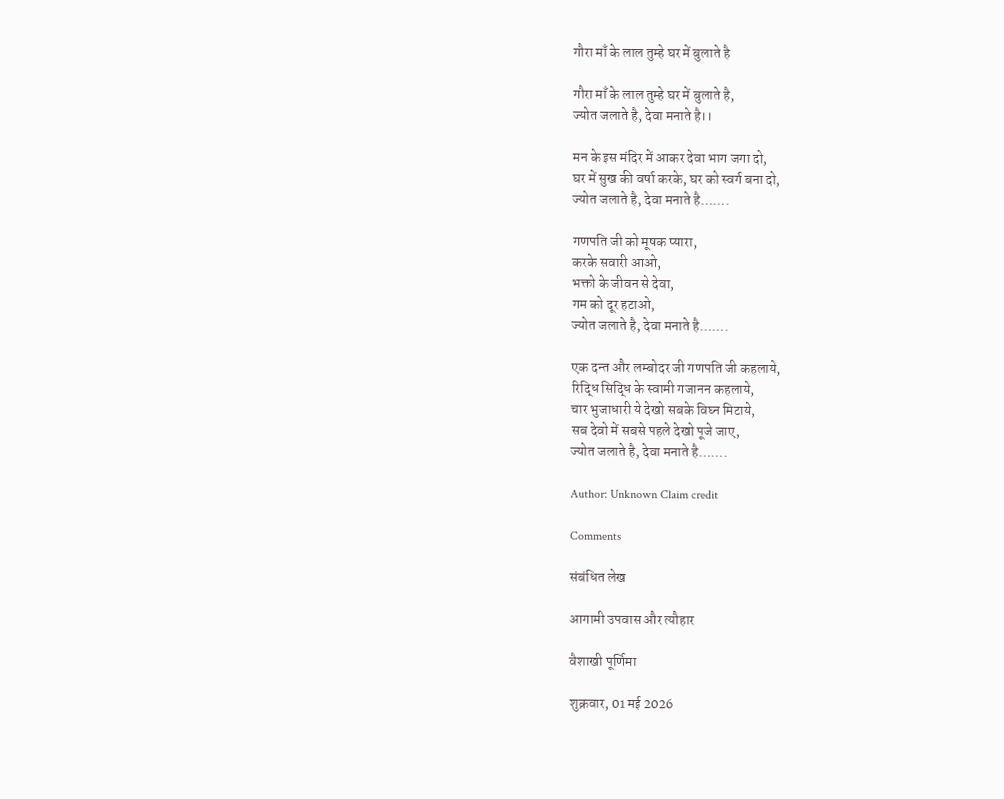गौरा माँ के लाल तुम्हे घर में बुलाते है

गौरा माँ के लाल तुम्हे घर में बुलाते है,
ज्योत जलाते है, देवा मनाते है।।

मन के इस मंदिर में आकर देवा भाग जगा दो,
घर में सुख की वर्षा करके, घर को स्वर्ग बना दो,
ज्योत जलाते है, देवा मनाते है…….

गणपति जी को मूषक प्यारा,
करके सवारी आओ,
भक्तो के जीवन से देवा,
गम को दूर हटाओ,
ज्योत जलाते है, देवा मनाते है…….

एक दन्त और लम्बोदर जी गणपति जी कहलाये,
रिद्धि सिद्धि के स्वामी गजानन कहलाये,
चार भुजाधारी ये देखो सबके विघ्न मिटाये,
सब देवो में सबसे पहले देखो पूजे जाए,
ज्योत जलाते है, देवा मनाते है…….

Author: Unknown Claim credit

Comments

संबंधित लेख

आगामी उपवास और त्यौहार

वैशाखी पूर्णिमा

शुक्रवार, 01 मई 2026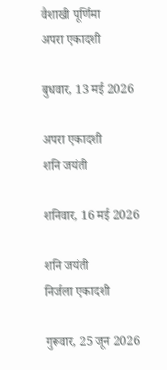वैशाखी पूर्णिमा
अपरा एकादशी

बुधवार, 13 मई 2026

अपरा एकादशी
शनि जयंती

शनिवार, 16 मई 2026

शनि जयंती
निर्जला एकादशी

गुरूवार, 25 जून 2026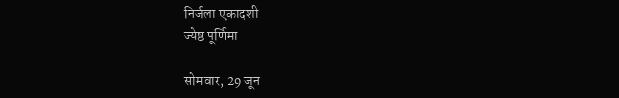निर्जला एकादशी
ज्येष्ठ पूर्णिमा

सोमवार, 29 जून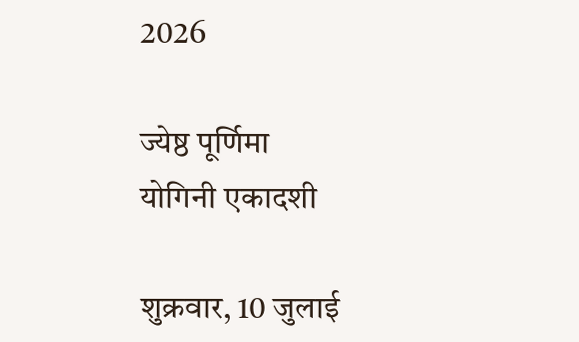2026

ज्येष्ठ पूर्णिमा
योगिनी एकादशी

शुक्रवार, 10 जुलाई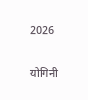2026

योगिनी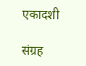एकादशी

संग्रह